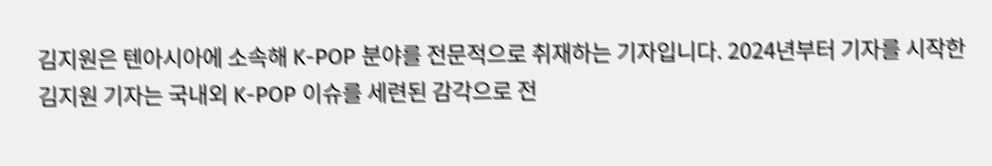김지원은 텐아시아에 소속해 K-POP 분야를 전문적으로 취재하는 기자입니다. 2024년부터 기자를 시작한 김지원 기자는 국내외 K-POP 이슈를 세련된 감각으로 전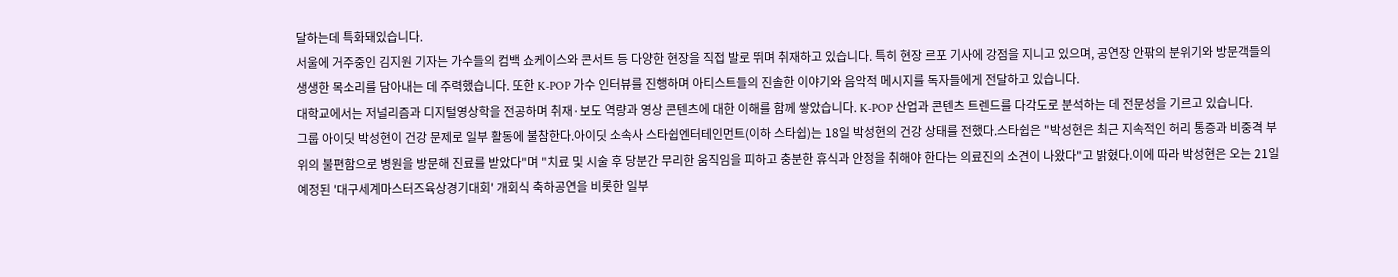달하는데 특화돼있습니다.
서울에 거주중인 김지원 기자는 가수들의 컴백 쇼케이스와 콘서트 등 다양한 현장을 직접 발로 뛰며 취재하고 있습니다. 특히 현장 르포 기사에 강점을 지니고 있으며, 공연장 안팎의 분위기와 방문객들의 생생한 목소리를 담아내는 데 주력했습니다. 또한 K-POP 가수 인터뷰를 진행하며 아티스트들의 진솔한 이야기와 음악적 메시지를 독자들에게 전달하고 있습니다.
대학교에서는 저널리즘과 디지털영상학을 전공하며 취재·보도 역량과 영상 콘텐츠에 대한 이해를 함께 쌓았습니다. K-POP 산업과 콘텐츠 트렌드를 다각도로 분석하는 데 전문성을 기르고 있습니다.
그룹 아이딧 박성현이 건강 문제로 일부 활동에 불참한다.아이딧 소속사 스타쉽엔터테인먼트(이하 스타쉽)는 18일 박성현의 건강 상태를 전했다.스타쉽은 "박성현은 최근 지속적인 허리 통증과 비중격 부위의 불편함으로 병원을 방문해 진료를 받았다"며 "치료 및 시술 후 당분간 무리한 움직임을 피하고 충분한 휴식과 안정을 취해야 한다는 의료진의 소견이 나왔다"고 밝혔다.이에 따라 박성현은 오는 21일 예정된 '대구세계마스터즈육상경기대회' 개회식 축하공연을 비롯한 일부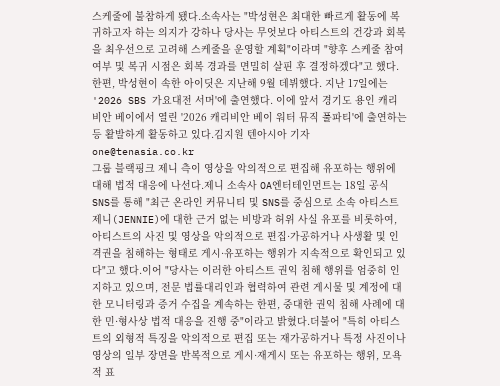스케줄에 불참하게 됐다.소속사는 "박성현은 최대한 빠르게 활동에 복귀하고자 하는 의지가 강하나 당사는 무엇보다 아티스트의 건강과 회복을 최우선으로 고려해 스케줄을 운영할 계획"이라며 "향후 스케줄 참여 여부 및 복귀 시점은 회복 경과를 면밀히 살핀 후 결정하겠다"고 했다.한편, 박성현이 속한 아이딧은 지난해 9월 데뷔했다. 지난 17일에는 '2026 SBS 가요대전 서머'에 출연했다. 이에 앞서 경기도 용인 캐리비안 베이에서 열린 '2026 캐리비안 베이 워터 뮤직 풀파티'에 출연하는 등 활발하게 활동하고 있다.김지원 텐아시아 기자 one@tenasia.co.kr
그룹 블랙핑크 제니 측이 영상을 악의적으로 편집해 유포하는 행위에 대해 법적 대응에 나선다.제니 소속사 OA엔터테인먼트는 18일 공식 SNS를 통해 "최근 온라인 커뮤니티 및 SNS를 중심으로 소속 아티스트 제니(JENNIE)에 대한 근거 없는 비방과 허위 사실 유포를 비롯하여, 아티스트의 사진 및 영상을 악의적으로 편집·가공하거나 사생활 및 인격권을 침해하는 형태로 게시·유포하는 행위가 지속적으로 확인되고 있다"고 했다.이어 "당사는 이러한 아티스트 권익 침해 행위를 엄중히 인지하고 있으며, 전문 법률대리인과 협력하여 관련 게시물 및 계정에 대한 모니터링과 증거 수집을 계속하는 한편, 중대한 권익 침해 사례에 대한 민·형사상 법적 대응을 진행 중"이라고 밝혔다.더불어 "특히 아티스트의 외형적 특징을 악의적으로 편집 또는 재가공하거나 특정 사진이나 영상의 일부 장면을 반복적으로 게시·재게시 또는 유포하는 행위, 모욕적 표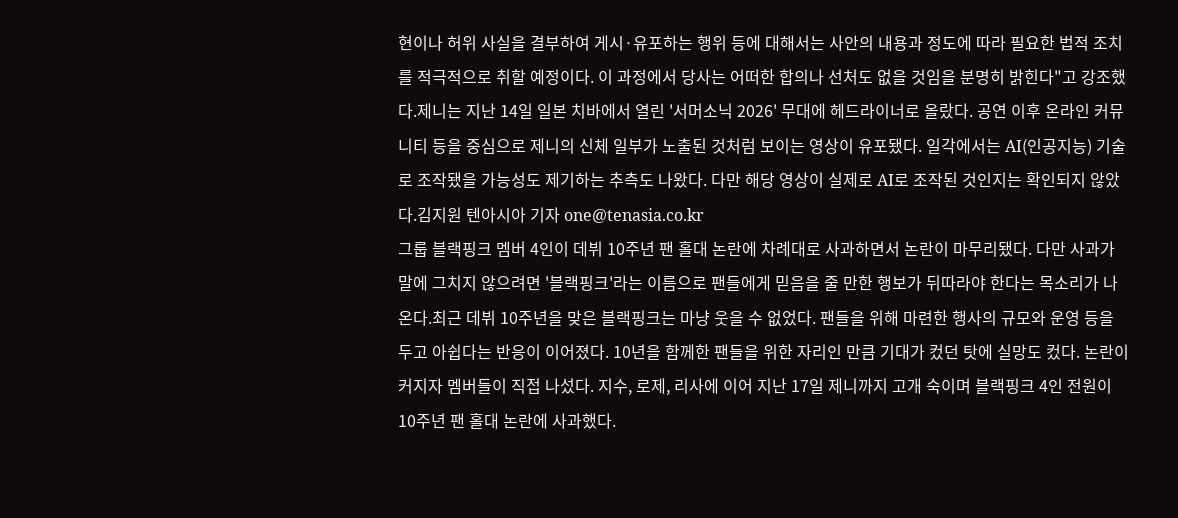현이나 허위 사실을 결부하여 게시·유포하는 행위 등에 대해서는 사안의 내용과 정도에 따라 필요한 법적 조치를 적극적으로 취할 예정이다. 이 과정에서 당사는 어떠한 합의나 선처도 없을 것임을 분명히 밝힌다"고 강조했다.제니는 지난 14일 일본 치바에서 열린 '서머소닉 2026' 무대에 헤드라이너로 올랐다. 공연 이후 온라인 커뮤니티 등을 중심으로 제니의 신체 일부가 노출된 것처럼 보이는 영상이 유포됐다. 일각에서는 AI(인공지능) 기술로 조작됐을 가능성도 제기하는 추측도 나왔다. 다만 해당 영상이 실제로 AI로 조작된 것인지는 확인되지 않았다.김지원 텐아시아 기자 one@tenasia.co.kr
그룹 블랙핑크 멤버 4인이 데뷔 10주년 팬 홀대 논란에 차례대로 사과하면서 논란이 마무리됐다. 다만 사과가 말에 그치지 않으려면 '블랙핑크'라는 이름으로 팬들에게 믿음을 줄 만한 행보가 뒤따라야 한다는 목소리가 나온다.최근 데뷔 10주년을 맞은 블랙핑크는 마냥 웃을 수 없었다. 팬들을 위해 마련한 행사의 규모와 운영 등을 두고 아쉽다는 반응이 이어졌다. 10년을 함께한 팬들을 위한 자리인 만큼 기대가 컸던 탓에 실망도 컸다. 논란이 커지자 멤버들이 직접 나섰다. 지수, 로제, 리사에 이어 지난 17일 제니까지 고개 숙이며 블랙핑크 4인 전원이 10주년 팬 홀대 논란에 사과했다.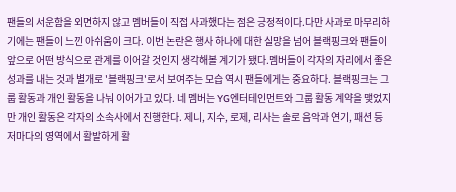팬들의 서운함을 외면하지 않고 멤버들이 직접 사과했다는 점은 긍정적이다.다만 사과로 마무리하기에는 팬들이 느낀 아쉬움이 크다. 이번 논란은 행사 하나에 대한 실망을 넘어 블랙핑크와 팬들이 앞으로 어떤 방식으로 관계를 이어갈 것인지 생각해볼 계기가 됐다.멤버들이 각자의 자리에서 좋은 성과를 내는 것과 별개로 '블랙핑크'로서 보여주는 모습 역시 팬들에게는 중요하다. 블랙핑크는 그룹 활동과 개인 활동을 나눠 이어가고 있다. 네 멤버는 YG엔터테인먼트와 그룹 활동 계약을 맺었지만 개인 활동은 각자의 소속사에서 진행한다. 제니, 지수, 로제, 리사는 솔로 음악과 연기, 패션 등 저마다의 영역에서 활발하게 활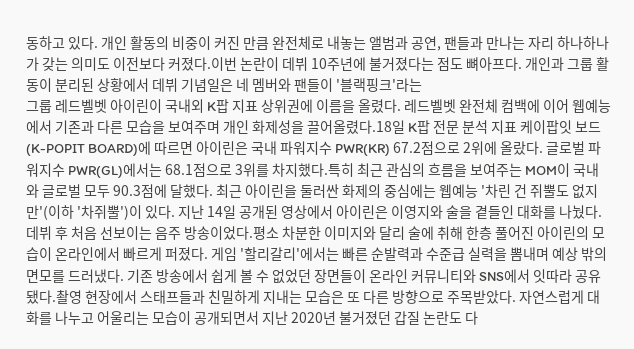동하고 있다. 개인 활동의 비중이 커진 만큼 완전체로 내놓는 앨범과 공연, 팬들과 만나는 자리 하나하나가 갖는 의미도 이전보다 커졌다.이번 논란이 데뷔 10주년에 불거졌다는 점도 뼈아프다. 개인과 그룹 활동이 분리된 상황에서 데뷔 기념일은 네 멤버와 팬들이 '블랙핑크'라는
그룹 레드벨벳 아이린이 국내외 K팝 지표 상위권에 이름을 올렸다. 레드벨벳 완전체 컴백에 이어 웹예능에서 기존과 다른 모습을 보여주며 개인 화제성을 끌어올렸다.18일 K팝 전문 분석 지표 케이팝잇 보드(K-POPIT BOARD)에 따르면 아이린은 국내 파워지수 PWR(KR) 67.2점으로 2위에 올랐다. 글로벌 파워지수 PWR(GL)에서는 68.1점으로 3위를 차지했다.특히 최근 관심의 흐름을 보여주는 MOM이 국내와 글로벌 모두 90.3점에 달했다. 최근 아이린을 둘러싼 화제의 중심에는 웹예능 '차린 건 쥐뿔도 없지만'(이하 '차쥐뿔')이 있다. 지난 14일 공개된 영상에서 아이린은 이영지와 술을 곁들인 대화를 나눴다. 데뷔 후 처음 선보이는 음주 방송이었다.평소 차분한 이미지와 달리 술에 취해 한층 풀어진 아이린의 모습이 온라인에서 빠르게 퍼졌다. 게임 '할리갈리'에서는 빠른 순발력과 수준급 실력을 뽐내며 예상 밖의 면모를 드러냈다. 기존 방송에서 쉽게 볼 수 없었던 장면들이 온라인 커뮤니티와 SNS에서 잇따라 공유됐다.촬영 현장에서 스태프들과 친밀하게 지내는 모습은 또 다른 방향으로 주목받았다. 자연스럽게 대화를 나누고 어울리는 모습이 공개되면서 지난 2020년 불거졌던 갑질 논란도 다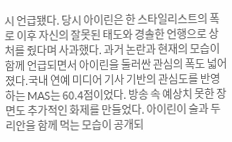시 언급됐다. 당시 아이린은 한 스타일리스트의 폭로 이후 자신의 잘못된 태도와 경솔한 언행으로 상처를 줬다며 사과했다. 과거 논란과 현재의 모습이 함께 언급되면서 아이린을 둘러싼 관심의 폭도 넓어졌다.국내 연예 미디어 기사 기반의 관심도를 반영하는 MAS는 60.4점이었다. 방송 속 예상치 못한 장면도 추가적인 화제를 만들었다. 아이린이 술과 두리안을 함께 먹는 모습이 공개되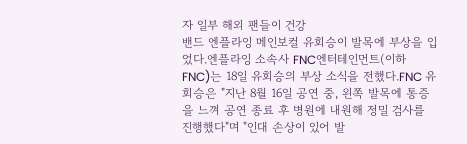자 일부 해외 팬들이 건강
밴드 엔플라잉 메인보컬 유회승이 발목에 부상을 입었다.엔플라잉 소속사 FNC엔터테인먼트(이하 FNC)는 18일 유회승의 부상 소식을 전했다.FNC 유회승은 "지난 8월 16일 공연 중, 왼쪽 발목에 통증을 느껴 공연 종료 후 병원에 내원해 정밀 검사를 진행했다"며 "인대 손상이 있어 발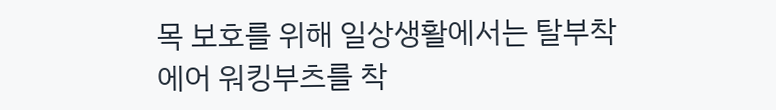목 보호를 위해 일상생활에서는 탈부착 에어 워킹부츠를 착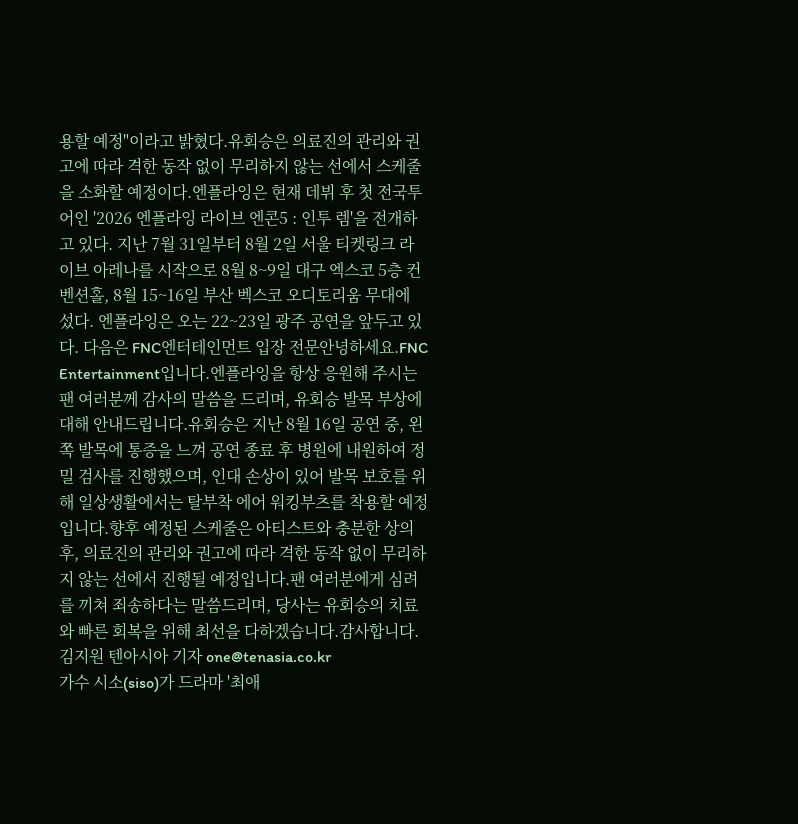용할 예정"이라고 밝혔다.유회승은 의료진의 관리와 권고에 따라 격한 동작 없이 무리하지 않는 선에서 스케줄을 소화할 예정이다.엔플라잉은 현재 데뷔 후 첫 전국투어인 '2026 엔플라잉 라이브 엔콘5 : 인투 렘'을 전개하고 있다. 지난 7월 31일부터 8월 2일 서울 티켓링크 라이브 아레나를 시작으로 8월 8~9일 대구 엑스코 5층 컨벤션홀, 8월 15~16일 부산 벡스코 오디토리움 무대에 섰다. 엔플라잉은 오는 22~23일 광주 공연을 앞두고 있다. 다음은 FNC엔터테인먼트 입장 전문안녕하세요.FNC Entertainment입니다.엔플라잉을 항상 응원해 주시는 팬 여러분께 감사의 말씀을 드리며, 유회승 발목 부상에 대해 안내드립니다.유회승은 지난 8월 16일 공연 중, 왼쪽 발목에 통증을 느껴 공연 종료 후 병원에 내원하여 정밀 검사를 진행했으며, 인대 손상이 있어 발목 보호를 위해 일상생활에서는 탈부착 에어 워킹부츠를 착용할 예정입니다.향후 예정된 스케줄은 아티스트와 충분한 상의 후, 의료진의 관리와 권고에 따라 격한 동작 없이 무리하지 않는 선에서 진행될 예정입니다.팬 여러분에게 심려를 끼쳐 죄송하다는 말씀드리며, 당사는 유회승의 치료와 빠른 회복을 위해 최선을 다하겠습니다.감사합니다.김지원 텐아시아 기자 one@tenasia.co.kr
가수 시소(siso)가 드라마 '최애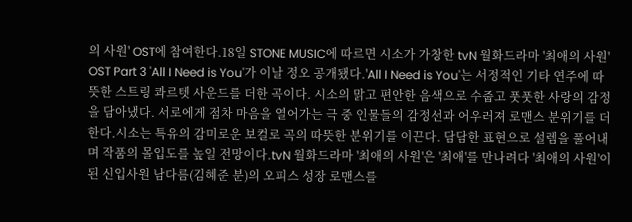의 사원' OST에 참여한다.18일 STONE MUSIC에 따르면 시소가 가창한 tvN 월화드라마 '최애의 사원' OST Part 3 'All I Need is You'가 이날 정오 공개됐다.'All I Need is You'는 서정적인 기타 연주에 따뜻한 스트링 콰르텟 사운드를 더한 곡이다. 시소의 맑고 편안한 음색으로 수줍고 풋풋한 사랑의 감정을 담아냈다. 서로에게 점차 마음을 열어가는 극 중 인물들의 감정선과 어우러져 로맨스 분위기를 더한다.시소는 특유의 감미로운 보컬로 곡의 따뜻한 분위기를 이끈다. 담담한 표현으로 설렘을 풀어내며 작품의 몰입도를 높일 전망이다.tvN 월화드라마 '최애의 사원'은 '최애'를 만나려다 '최애의 사원'이 된 신입사원 남다름(김혜준 분)의 오피스 성장 로맨스를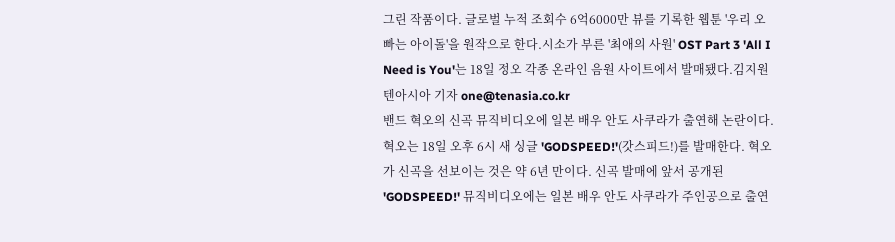그린 작품이다. 글로벌 누적 조회수 6억6000만 뷰를 기록한 웹툰 '우리 오빠는 아이돌'을 원작으로 한다.시소가 부른 '최애의 사원' OST Part 3 'All I Need is You'는 18일 정오 각종 온라인 음원 사이트에서 발매됐다.김지원 텐아시아 기자 one@tenasia.co.kr
밴드 혁오의 신곡 뮤직비디오에 일본 배우 안도 사쿠라가 출연해 논란이다.혁오는 18일 오후 6시 새 싱글 'GODSPEED!'(갓스피드!)를 발매한다. 혁오가 신곡을 선보이는 것은 약 6년 만이다. 신곡 발매에 앞서 공개된 'GODSPEED!' 뮤직비디오에는 일본 배우 안도 사쿠라가 주인공으로 출연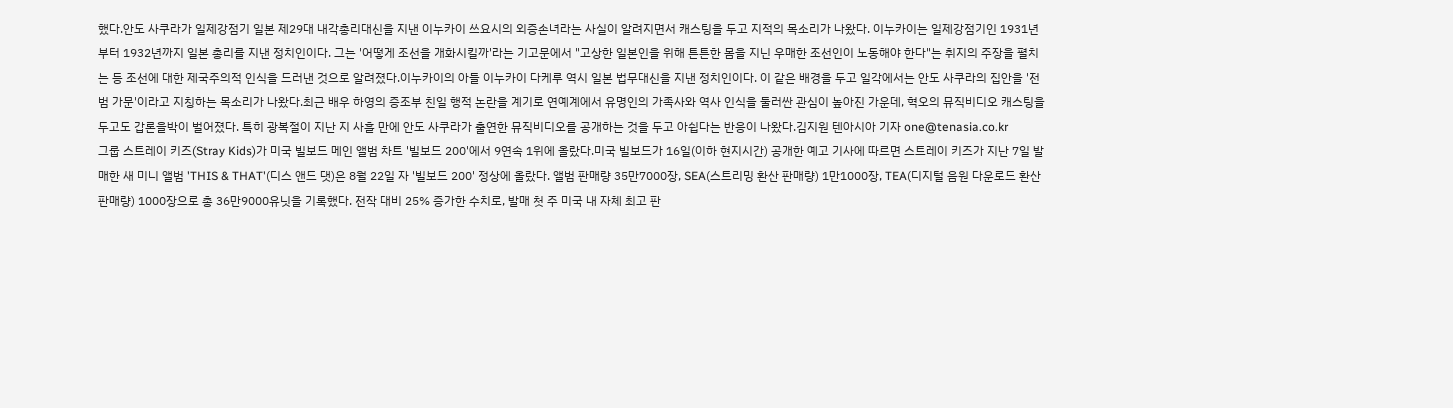했다.안도 사쿠라가 일제강점기 일본 제29대 내각총리대신을 지낸 이누카이 쓰요시의 외증손녀라는 사실이 알려지면서 캐스팅을 두고 지적의 목소리가 나왔다. 이누카이는 일제강점기인 1931년부터 1932년까지 일본 총리를 지낸 정치인이다. 그는 '어떻게 조선을 개화시킬까'라는 기고문에서 "고상한 일본인을 위해 튼튼한 몸을 지닌 우매한 조선인이 노동해야 한다"는 취지의 주장을 펼치는 등 조선에 대한 제국주의적 인식을 드러낸 것으로 알려졌다.이누카이의 아들 이누카이 다케루 역시 일본 법무대신을 지낸 정치인이다. 이 같은 배경을 두고 일각에서는 안도 사쿠라의 집안을 '전범 가문'이라고 지칭하는 목소리가 나왔다.최근 배우 하영의 증조부 친일 행적 논란을 계기로 연예계에서 유명인의 가족사와 역사 인식을 둘러싼 관심이 높아진 가운데, 혁오의 뮤직비디오 캐스팅을 두고도 갑론을박이 벌어졌다. 특히 광복절이 지난 지 사흘 만에 안도 사쿠라가 출연한 뮤직비디오를 공개하는 것을 두고 아쉽다는 반응이 나왔다.김지원 텐아시아 기자 one@tenasia.co.kr
그룹 스트레이 키즈(Stray Kids)가 미국 빌보드 메인 앨범 차트 '빌보드 200'에서 9연속 1위에 올랐다.미국 빌보드가 16일(이하 현지시간) 공개한 예고 기사에 따르면 스트레이 키즈가 지난 7일 발매한 새 미니 앨범 'THIS & THAT'(디스 앤드 댓)은 8월 22일 자 '빌보드 200' 정상에 올랐다. 앨범 판매량 35만7000장, SEA(스트리밍 환산 판매량) 1만1000장, TEA(디지털 음원 다운로드 환산 판매량) 1000장으로 총 36만9000유닛을 기록했다. 전작 대비 25% 증가한 수치로, 발매 첫 주 미국 내 자체 최고 판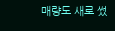매량도 새로 썼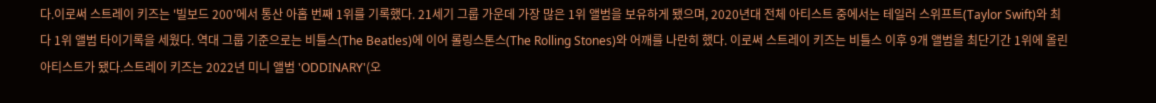다.이로써 스트레이 키즈는 '빌보드 200'에서 통산 아홉 번째 1위를 기록했다. 21세기 그룹 가운데 가장 많은 1위 앨범을 보유하게 됐으며, 2020년대 전체 아티스트 중에서는 테일러 스위프트(Taylor Swift)와 최다 1위 앨범 타이기록을 세웠다. 역대 그룹 기준으로는 비틀스(The Beatles)에 이어 롤링스톤스(The Rolling Stones)와 어깨를 나란히 했다. 이로써 스트레이 키즈는 비틀스 이후 9개 앨범을 최단기간 1위에 올린 아티스트가 됐다.스트레이 키즈는 2022년 미니 앨범 'ODDINARY'(오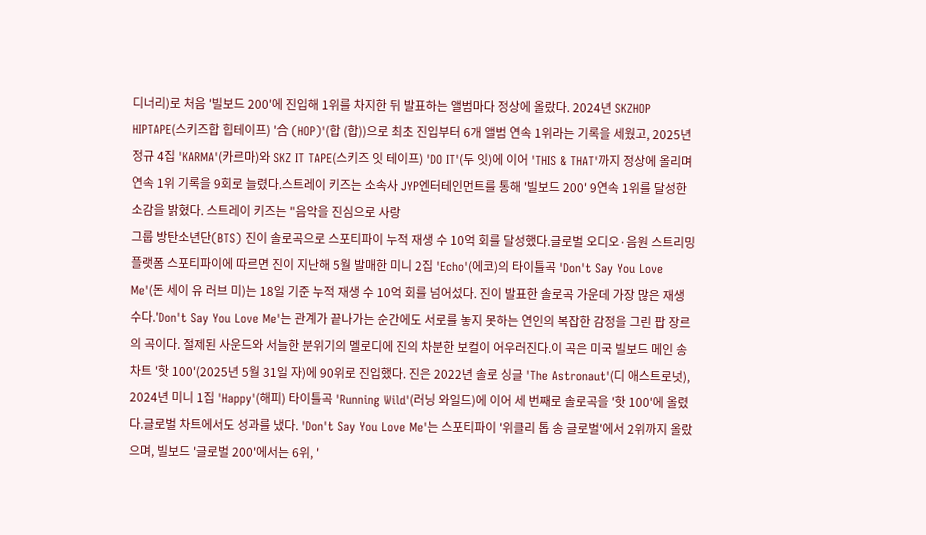디너리)로 처음 '빌보드 200'에 진입해 1위를 차지한 뒤 발표하는 앨범마다 정상에 올랐다. 2024년 SKZHOP HIPTAPE(스키즈합 힙테이프) '合 (HOP)'(합 (합))으로 최초 진입부터 6개 앨범 연속 1위라는 기록을 세웠고, 2025년 정규 4집 'KARMA'(카르마)와 SKZ IT TAPE(스키즈 잇 테이프) 'DO IT'(두 잇)에 이어 'THIS & THAT'까지 정상에 올리며 연속 1위 기록을 9회로 늘렸다.스트레이 키즈는 소속사 JYP엔터테인먼트를 통해 '빌보드 200' 9연속 1위를 달성한 소감을 밝혔다. 스트레이 키즈는 "음악을 진심으로 사랑
그룹 방탄소년단(BTS) 진이 솔로곡으로 스포티파이 누적 재생 수 10억 회를 달성했다.글로벌 오디오·음원 스트리밍 플랫폼 스포티파이에 따르면 진이 지난해 5월 발매한 미니 2집 'Echo'(에코)의 타이틀곡 'Don't Say You Love Me'(돈 세이 유 러브 미)는 18일 기준 누적 재생 수 10억 회를 넘어섰다. 진이 발표한 솔로곡 가운데 가장 많은 재생 수다.'Don't Say You Love Me'는 관계가 끝나가는 순간에도 서로를 놓지 못하는 연인의 복잡한 감정을 그린 팝 장르의 곡이다. 절제된 사운드와 서늘한 분위기의 멜로디에 진의 차분한 보컬이 어우러진다.이 곡은 미국 빌보드 메인 송 차트 '핫 100'(2025년 5월 31일 자)에 90위로 진입했다. 진은 2022년 솔로 싱글 'The Astronaut'(디 애스트로넛), 2024년 미니 1집 'Happy'(해피) 타이틀곡 'Running Wild'(러닝 와일드)에 이어 세 번째로 솔로곡을 '핫 100'에 올렸다.글로벌 차트에서도 성과를 냈다. 'Don't Say You Love Me'는 스포티파이 '위클리 톱 송 글로벌'에서 2위까지 올랐으며, 빌보드 '글로벌 200'에서는 6위, '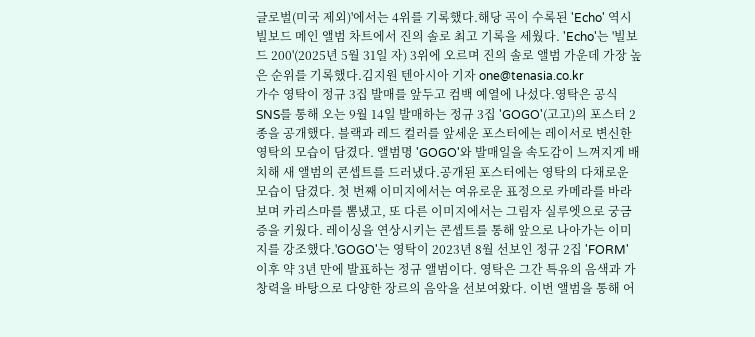글로벌(미국 제외)'에서는 4위를 기록했다.해당 곡이 수록된 'Echo' 역시 빌보드 메인 앨범 차트에서 진의 솔로 최고 기록을 세웠다. 'Echo'는 '빌보드 200'(2025년 5월 31일 자) 3위에 오르며 진의 솔로 앨범 가운데 가장 높은 순위를 기록했다.김지원 텐아시아 기자 one@tenasia.co.kr
가수 영탁이 정규 3집 발매를 앞두고 컴백 예열에 나섰다.영탁은 공식 SNS를 통해 오는 9월 14일 발매하는 정규 3집 'GOGO'(고고)의 포스터 2종을 공개했다. 블랙과 레드 컬러를 앞세운 포스터에는 레이서로 변신한 영탁의 모습이 담겼다. 앨범명 'GOGO'와 발매일을 속도감이 느껴지게 배치해 새 앨범의 콘셉트를 드러냈다.공개된 포스터에는 영탁의 다채로운 모습이 담겼다. 첫 번째 이미지에서는 여유로운 표정으로 카메라를 바라보며 카리스마를 뽐냈고, 또 다른 이미지에서는 그림자 실루엣으로 궁금증을 키웠다. 레이싱을 연상시키는 콘셉트를 통해 앞으로 나아가는 이미지를 강조했다.'GOGO'는 영탁이 2023년 8월 선보인 정규 2집 'FORM' 이후 약 3년 만에 발표하는 정규 앨범이다. 영탁은 그간 특유의 음색과 가창력을 바탕으로 다양한 장르의 음악을 선보여왔다. 이번 앨범을 통해 어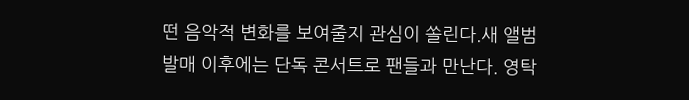떤 음악적 변화를 보여줄지 관심이 쏠린다.새 앨범 발매 이후에는 단독 콘서트로 팬들과 만난다. 영탁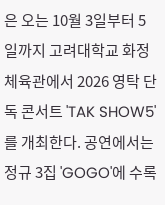은 오는 10월 3일부터 5일까지 고려대학교 화정체육관에서 2026 영탁 단독 콘서트 'TAK SHOW5'를 개최한다. 공연에서는 정규 3집 'GOGO'에 수록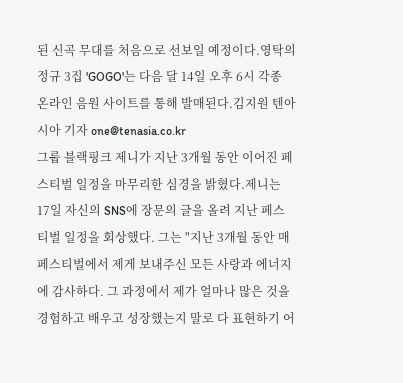된 신곡 무대를 처음으로 선보일 예정이다.영탁의 정규 3집 'GOGO'는 다음 달 14일 오후 6시 각종 온라인 음원 사이트를 통해 발매된다.김지원 텐아시아 기자 one@tenasia.co.kr
그룹 블랙핑크 제니가 지난 3개월 동안 이어진 페스티벌 일정을 마무리한 심경을 밝혔다.제니는 17일 자신의 SNS에 장문의 글을 올려 지난 페스티벌 일정을 회상했다. 그는 "지난 3개월 동안 매 페스티벌에서 제게 보내주신 모든 사랑과 에너지에 감사하다. 그 과정에서 제가 얼마나 많은 것을 경험하고 배우고 성장했는지 말로 다 표현하기 어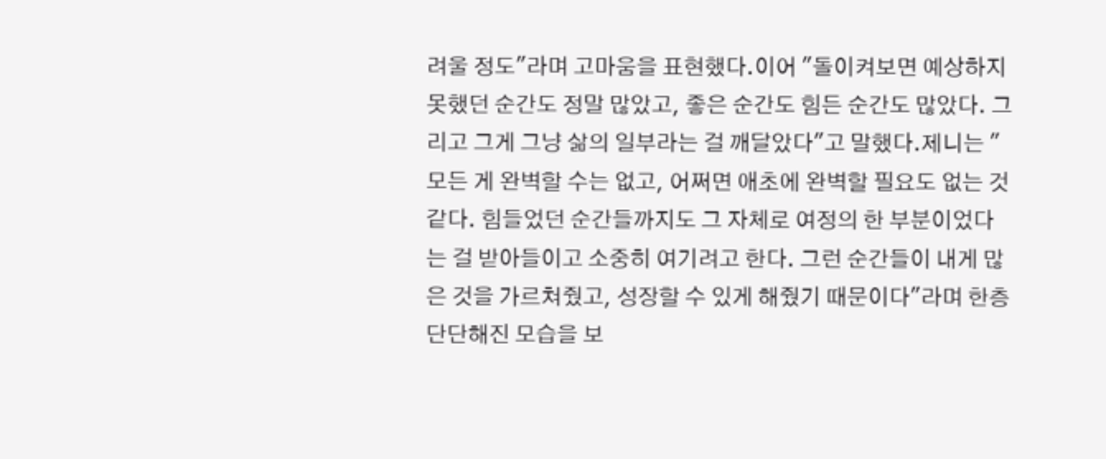려울 정도"라며 고마움을 표현했다.이어 "돌이켜보면 예상하지 못했던 순간도 정말 많았고, 좋은 순간도 힘든 순간도 많았다. 그리고 그게 그냥 삶의 일부라는 걸 깨달았다"고 말했다.제니는 "모든 게 완벽할 수는 없고, 어쩌면 애초에 완벽할 필요도 없는 것 같다. 힘들었던 순간들까지도 그 자체로 여정의 한 부분이었다는 걸 받아들이고 소중히 여기려고 한다. 그런 순간들이 내게 많은 것을 가르쳐줬고, 성장할 수 있게 해줬기 때문이다"라며 한층 단단해진 모습을 보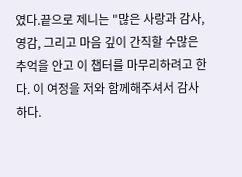였다.끝으로 제니는 "많은 사랑과 감사, 영감, 그리고 마음 깊이 간직할 수많은 추억을 안고 이 챕터를 마무리하려고 한다. 이 여정을 저와 함께해주셔서 감사하다.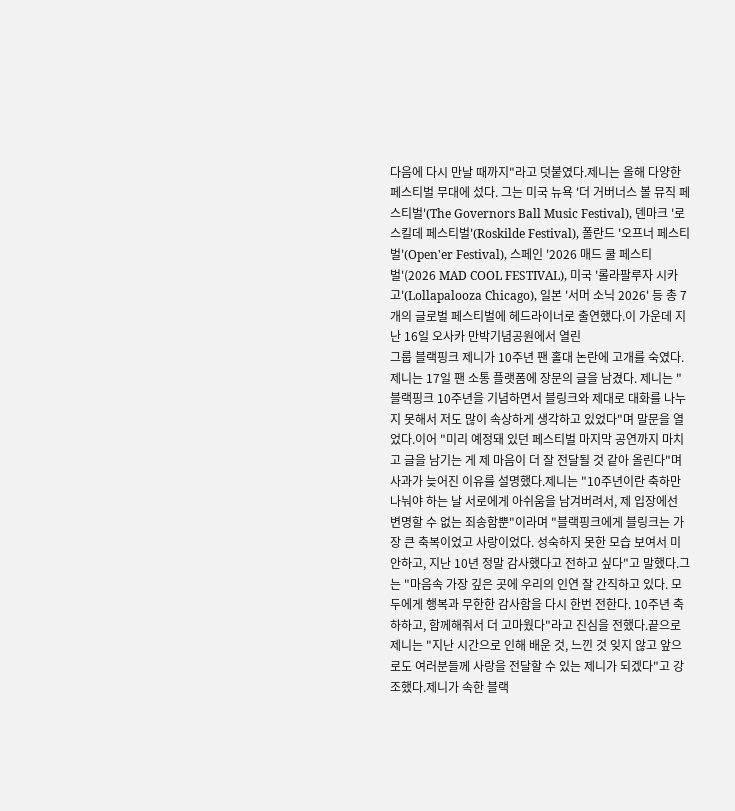다음에 다시 만날 때까지"라고 덧붙였다.제니는 올해 다양한 페스티벌 무대에 섰다. 그는 미국 뉴욕 '더 거버너스 볼 뮤직 페스티벌'(The Governors Ball Music Festival), 덴마크 '로스킬데 페스티벌'(Roskilde Festival), 폴란드 '오프너 페스티벌'(Open'er Festival), 스페인 '2026 매드 쿨 페스티벌'(2026 MAD COOL FESTIVAL), 미국 '롤라팔루자 시카고'(Lollapalooza Chicago), 일본 '서머 소닉 2026' 등 총 7개의 글로벌 페스티벌에 헤드라이너로 출연했다.이 가운데 지난 16일 오사카 만박기념공원에서 열린
그룹 블랙핑크 제니가 10주년 팬 홀대 논란에 고개를 숙였다.제니는 17일 팬 소통 플랫폼에 장문의 글을 남겼다. 제니는 "블랙핑크 10주년을 기념하면서 블링크와 제대로 대화를 나누지 못해서 저도 많이 속상하게 생각하고 있었다"며 말문을 열었다.이어 "미리 예정돼 있던 페스티벌 마지막 공연까지 마치고 글을 남기는 게 제 마음이 더 잘 전달될 것 같아 올린다"며 사과가 늦어진 이유를 설명했다.제니는 "10주년이란 축하만 나눠야 하는 날 서로에게 아쉬움을 남겨버려서, 제 입장에선 변명할 수 없는 죄송함뿐"이라며 "블랙핑크에게 블링크는 가장 큰 축복이었고 사랑이었다. 성숙하지 못한 모습 보여서 미안하고, 지난 10년 정말 감사했다고 전하고 싶다"고 말했다.그는 "마음속 가장 깊은 곳에 우리의 인연 잘 간직하고 있다. 모두에게 행복과 무한한 감사함을 다시 한번 전한다. 10주년 축하하고, 함께해줘서 더 고마웠다"라고 진심을 전했다.끝으로 제니는 "지난 시간으로 인해 배운 것, 느낀 것 잊지 않고 앞으로도 여러분들께 사랑을 전달할 수 있는 제니가 되겠다"고 강조했다.제니가 속한 블랙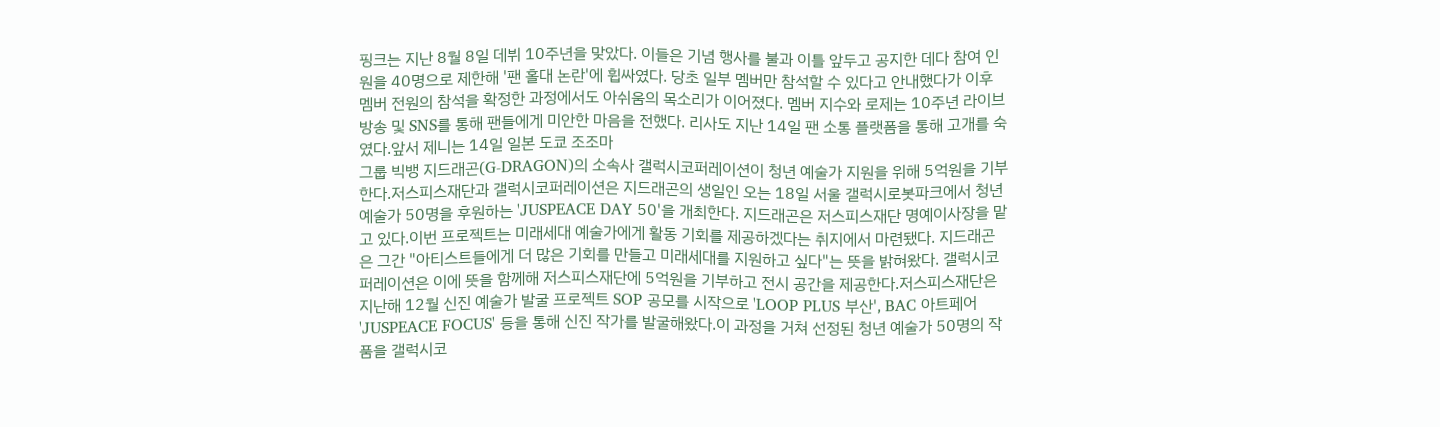핑크는 지난 8월 8일 데뷔 10주년을 맞았다. 이들은 기념 행사를 불과 이틀 앞두고 공지한 데다 참여 인원을 40명으로 제한해 '팬 홀대 논란'에 휩싸였다. 당초 일부 멤버만 참석할 수 있다고 안내했다가 이후 멤버 전원의 참석을 확정한 과정에서도 아쉬움의 목소리가 이어졌다. 멤버 지수와 로제는 10주년 라이브 방송 및 SNS를 통해 팬들에게 미안한 마음을 전했다. 리사도 지난 14일 팬 소통 플랫폼을 통해 고개를 숙였다.앞서 제니는 14일 일본 도쿄 조조마
그룹 빅뱅 지드래곤(G-DRAGON)의 소속사 갤럭시코퍼레이션이 청년 예술가 지원을 위해 5억원을 기부한다.저스피스재단과 갤럭시코퍼레이션은 지드래곤의 생일인 오는 18일 서울 갤럭시로봇파크에서 청년 예술가 50명을 후원하는 'JUSPEACE DAY 50'을 개최한다. 지드래곤은 저스피스재단 명예이사장을 맡고 있다.이번 프로젝트는 미래세대 예술가에게 활동 기회를 제공하겠다는 취지에서 마련됐다. 지드래곤은 그간 "아티스트들에게 더 많은 기회를 만들고 미래세대를 지원하고 싶다"는 뜻을 밝혀왔다. 갤럭시코퍼레이션은 이에 뜻을 함께해 저스피스재단에 5억원을 기부하고 전시 공간을 제공한다.저스피스재단은 지난해 12월 신진 예술가 발굴 프로젝트 SOP 공모를 시작으로 'LOOP PLUS 부산', BAC 아트페어 'JUSPEACE FOCUS' 등을 통해 신진 작가를 발굴해왔다.이 과정을 거쳐 선정된 청년 예술가 50명의 작품을 갤럭시코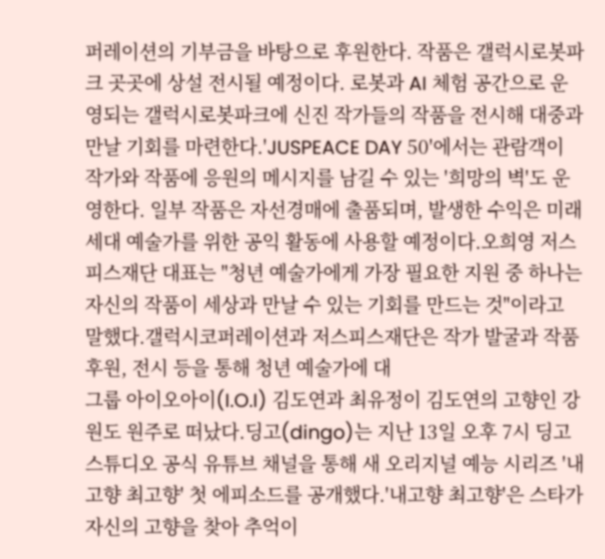퍼레이션의 기부금을 바탕으로 후원한다. 작품은 갤럭시로봇파크 곳곳에 상설 전시될 예정이다. 로봇과 AI 체험 공간으로 운영되는 갤럭시로봇파크에 신진 작가들의 작품을 전시해 대중과 만날 기회를 마련한다.'JUSPEACE DAY 50'에서는 관람객이 작가와 작품에 응원의 메시지를 남길 수 있는 '희망의 벽'도 운영한다. 일부 작품은 자선경매에 출품되며, 발생한 수익은 미래세대 예술가를 위한 공익 활동에 사용할 예정이다.오희영 저스피스재단 대표는 "청년 예술가에게 가장 필요한 지원 중 하나는 자신의 작품이 세상과 만날 수 있는 기회를 만드는 것"이라고 말했다.갤럭시코퍼레이션과 저스피스재단은 작가 발굴과 작품 후원, 전시 등을 통해 청년 예술가에 대
그룹 아이오아이(I.O.I) 김도연과 최유정이 김도연의 고향인 강원도 원주로 떠났다.딩고(dingo)는 지난 13일 오후 7시 딩고 스튜디오 공식 유튜브 채널을 통해 새 오리지널 예능 시리즈 '내고향 최고향' 첫 에피소드를 공개했다.'내고향 최고향'은 스타가 자신의 고향을 찾아 추억이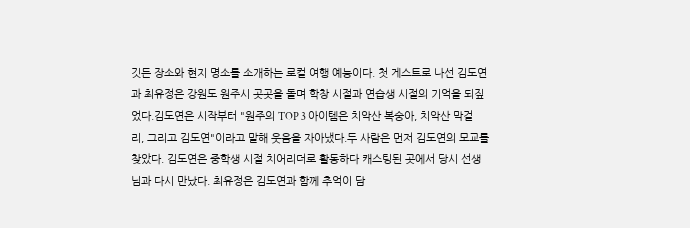깃든 장소와 현지 명소를 소개하는 로컬 여행 예능이다. 첫 게스트로 나선 김도연과 최유정은 강원도 원주시 곳곳을 돌며 학창 시절과 연습생 시절의 기억을 되짚었다.김도연은 시작부터 "원주의 TOP 3 아이템은 치악산 복숭아, 치악산 막걸리, 그리고 김도연"이라고 말해 웃음을 자아냈다.두 사람은 먼저 김도연의 모교를 찾았다. 김도연은 중학생 시절 치어리더로 활동하다 캐스팅된 곳에서 당시 선생님과 다시 만났다. 최유정은 김도연과 함께 추억이 담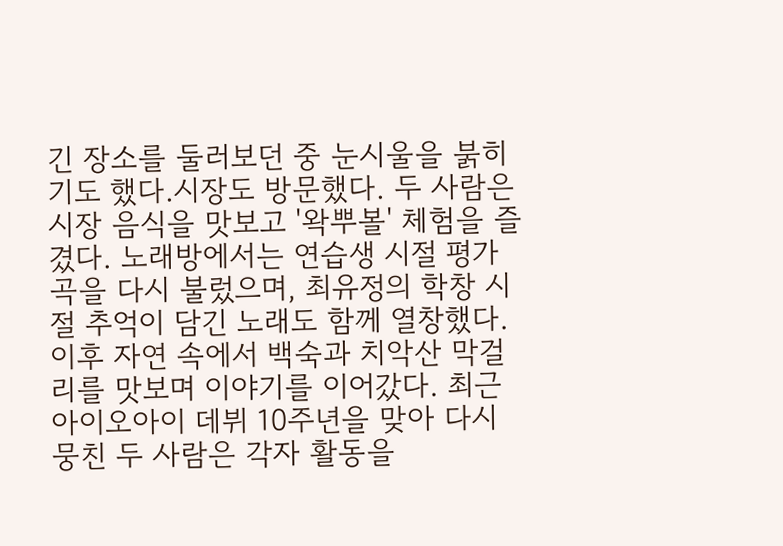긴 장소를 둘러보던 중 눈시울을 붉히기도 했다.시장도 방문했다. 두 사람은 시장 음식을 맛보고 '왁뿌볼' 체험을 즐겼다. 노래방에서는 연습생 시절 평가곡을 다시 불렀으며, 최유정의 학창 시절 추억이 담긴 노래도 함께 열창했다.이후 자연 속에서 백숙과 치악산 막걸리를 맛보며 이야기를 이어갔다. 최근 아이오아이 데뷔 10주년을 맞아 다시 뭉친 두 사람은 각자 활동을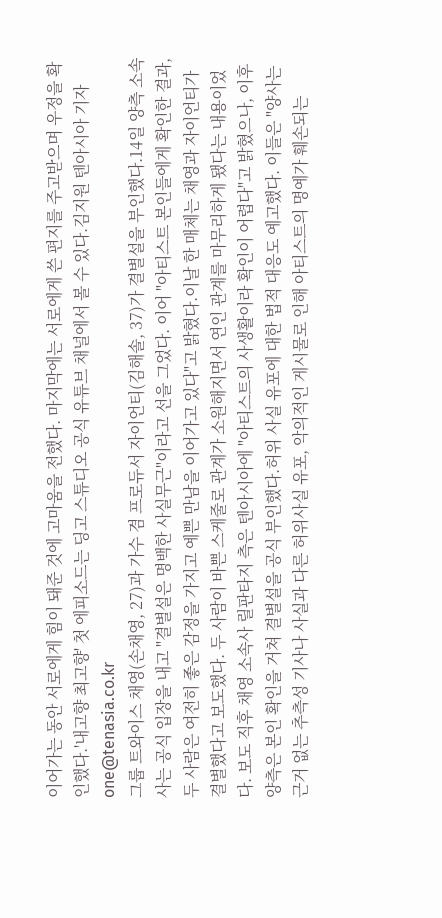이어가는 동안 서로에게 힘이 돼준 것에 고마움을 전했다. 마지막에는 서로에게 쓴 편지를 주고받으며 우정을 확인했다.'내고향 최고향' 첫 에피소드는 딩고 스튜디오 공식 유튜브 채널에서 볼 수 있다.김지원 텐아시아 기자 one@tenasia.co.kr
그룹 트와이스 채영(손채영, 27)과 가수 겸 프로듀서 자이언티(김해솔, 37)가 결별설을 부인했다.14일 양측 소속사는 공식 입장을 내고 "결별설은 명백한 사실무근"이라고 선을 그었다. 이어 "아티스트 본인들에게 확인한 결과, 두 사람은 여전히 좋은 감정을 가지고 예쁜 만남을 이어가고 있다"고 밝혔다.이날 한 매체는 채영과 자이언티가 결별했다고 보도했다. 두 사람이 바쁜 스케줄로 관계가 소원해지면서 연인 관계를 마무리하게 됐다는 내용이었다. 보도 직후 채영 소속사 릴판타지 측은 텐아시아에 "아티스트의 사생활이라 확인이 어렵다"고 밝혔으나, 이후 양측은 본인 확인을 거쳐 결별설을 공식 부인했다.허위 사실 유포에 대한 법적 대응도 예고했다. 이들은 "양사는 근거 없는 추측성 기사나 사실과 다른 허위사실 유포, 악의적인 게시물로 인해 아티스트의 명예가 훼손되는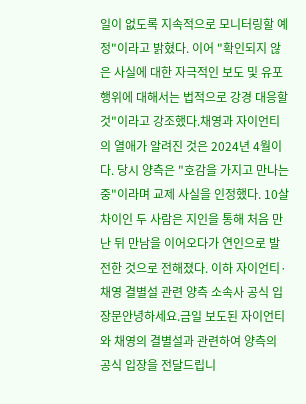일이 없도록 지속적으로 모니터링할 예정"이라고 밝혔다. 이어 "확인되지 않은 사실에 대한 자극적인 보도 및 유포 행위에 대해서는 법적으로 강경 대응할 것"이라고 강조했다.채영과 자이언티의 열애가 알려진 것은 2024년 4월이다. 당시 양측은 "호감을 가지고 만나는 중"이라며 교제 사실을 인정했다. 10살 차이인 두 사람은 지인을 통해 처음 만난 뒤 만남을 이어오다가 연인으로 발전한 것으로 전해졌다. 이하 자이언티·채영 결별설 관련 양측 소속사 공식 입장문안녕하세요.금일 보도된 자이언티와 채영의 결별설과 관련하여 양측의 공식 입장을 전달드립니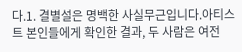다.1. 결별설은 명백한 사실무근입니다.아티스트 본인들에게 확인한 결과, 두 사람은 여전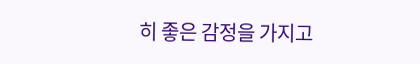히 좋은 감정을 가지고